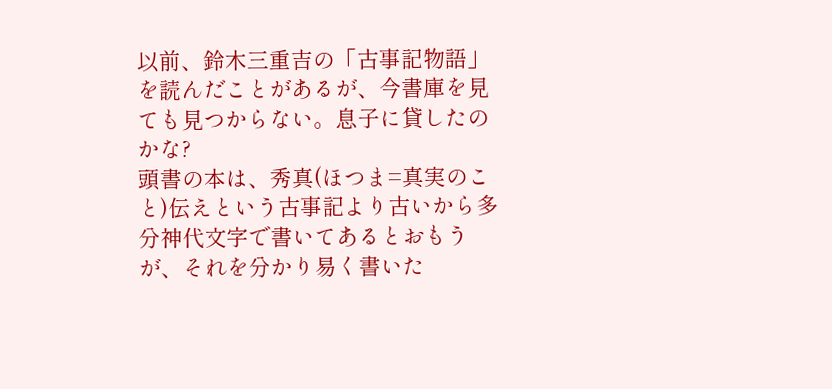以前、鈴木三重吉の「古事記物語」を読んだことがあるが、今書庫を見ても見つからない。息子に貸したのかな?
頭書の本は、秀真(ほつま=真実のこと)伝えという古事記より古いから多分神代文字で書いてあるとおもうが、それを分かり易く書いた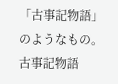「古事記物語」のようなもの。
古事記物語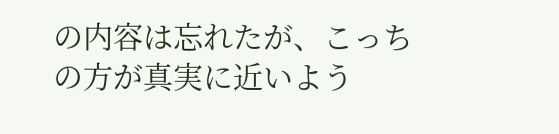の内容は忘れたが、こっちの方が真実に近いよう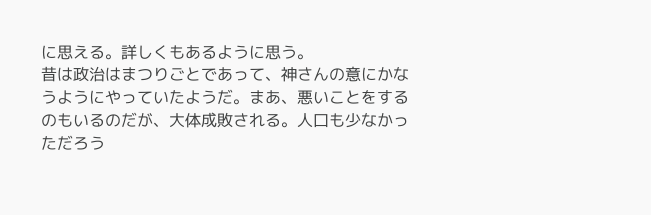に思える。詳しくもあるように思う。
昔は政治はまつりごとであって、神さんの意にかなうようにやっていたようだ。まあ、悪いことをするのもいるのだが、大体成敗される。人口も少なかっただろう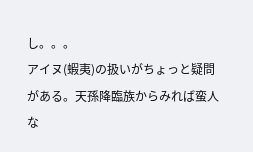し。。。
アイヌ(蝦夷)の扱いがちょっと疑問がある。天孫降臨族からみれば蛮人な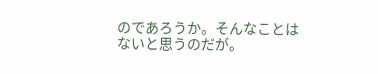のであろうか。そんなことはないと思うのだが。